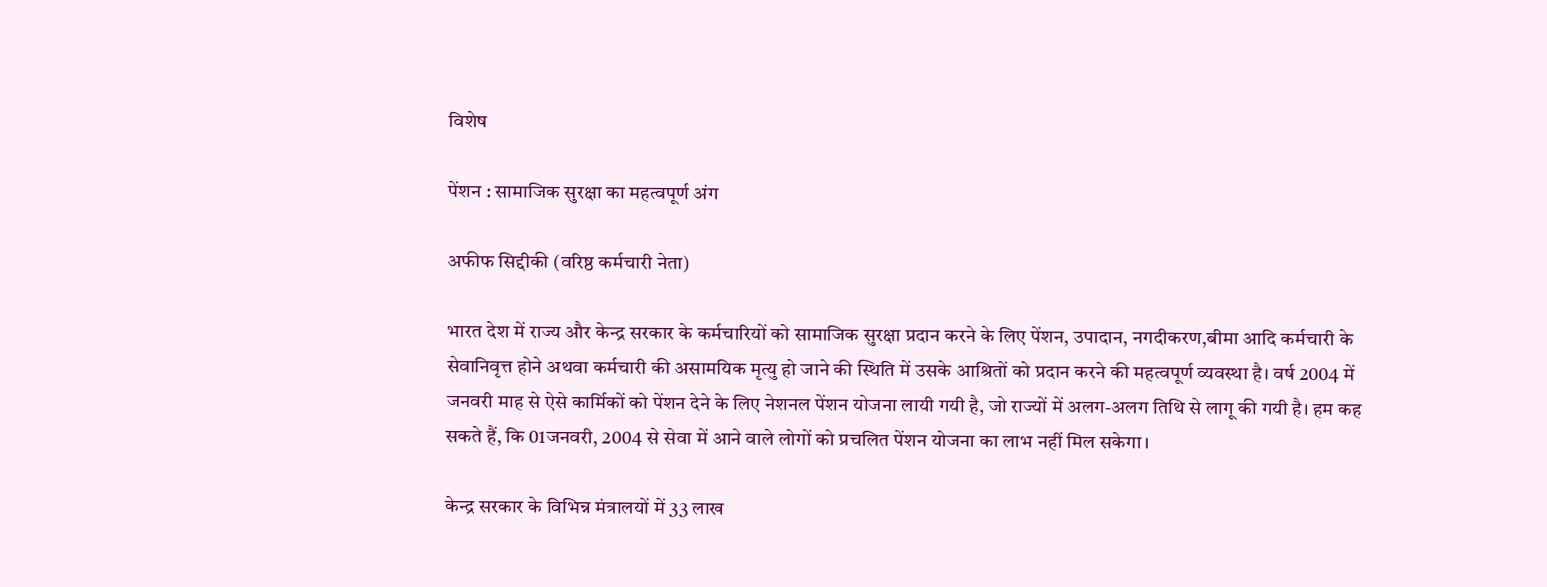विशेष

पेंशन : सामाजिक सुरक्षा का महत्वपूर्ण अंग

अफीफ सिद्दीकी (वरिष्ठ कर्मचारी नेता)

भारत देश में राज्य और केन्द्र सरकार के कर्मचारियों को सामाजिक सुरक्षा प्रदान करने के लिए पेंशन, उपादान, नगदीकरण,बीमा आदि कर्मचारी के सेवानिवृत्त होने अथवा कर्मचारी की असामयिक मृत्यु हो जाने की स्थिति में उसके आश्रितों को प्रदान करने की महत्वपूर्ण व्यवस्था है। वर्ष 2004 में जनवरी माह से ऐसे कार्मिकों को पेंशन देने के लिए नेशनल पेंशन योजना लायी गयी है, जो राज्यों में अलग-अलग तिथि से लागू की गयी है। हम कह सकते हैं, कि 01जनवरी, 2004 से सेवा में आने वाले लोगों को प्रचलित पेंशन योजना का लाभ नहीं मिल सकेगा।

केन्द्र सरकार के विभिन्न मंत्रालयों में 33 लाख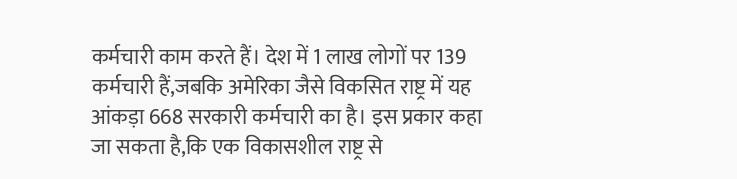कर्मचारी काम करते हैं। देश में 1 लाख लोगों पर 139 कर्मचारी हैं,जबकि अमेरिका जैसे विकसित राष्ट्र में यह आंकड़ा 668 सरकारी कर्मचारी का है। इस प्रकार कहा जा सकता है,कि एक विकासशील राष्ट्र से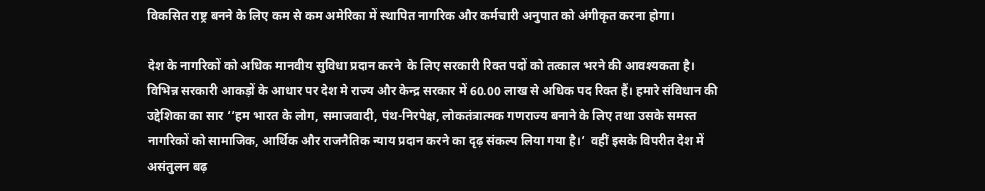विकसित राष्ट्र बनने के लिए कम से कम अमेरिका में स्थापित नागरिक और कर्मचारी अनुपात को अंगीकृत करना होगा।

देश के नागरिकों को अधिक मानवीय सुविधा प्रदान करने  के लिए सरकारी रिक्त पदों को तत्काल भरने की आवश्यकता है। विभिन्न सरकारी आकड़ों के आधार पर देश मे राज्य और केन्द्र सरकार में 60.00 लाख से अधिक पद रिक्त हैं। हमारे संविधान की उद्देशिका का सार ‘‘हम भारत के लोग, समाजवादी, पंथ-निरपेक्ष, लोकतंत्रात्मक गणराज्य बनाने के लिए तथा उसके समस्त नागरिकों को सामाजिक, आर्थिक और राजनैतिक न्याय प्रदान करने का दृढ़ संकल्प लिया गया है।‘  वहीं इसके विपरीत देश में असंतुलन बढ़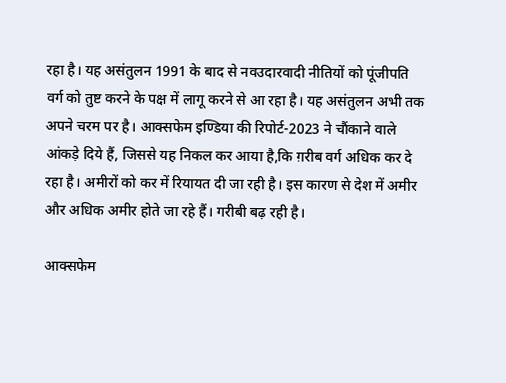रहा है। यह असंतुलन 1991 के बाद से नवउदारवादी नीतियों को पूंजीपति वर्ग को तुष्ट करने के पक्ष में लागू करने से आ रहा है। यह असंतुलन अभी तक अपने चरम पर है। आक्सफेम इण्डिया की रिपोर्ट-2023 ने चौंकाने वाले आंकड़े दिये हैं, जिससे यह निकल कर आया है,कि ग़रीब वर्ग अधिक कर दे रहा है। अमीरों को कर में रियायत दी जा रही है। इस कारण से देश में अमीर और अधिक अमीर होते जा रहे हैं। गरीबी बढ़ रही है।

आक्सफेम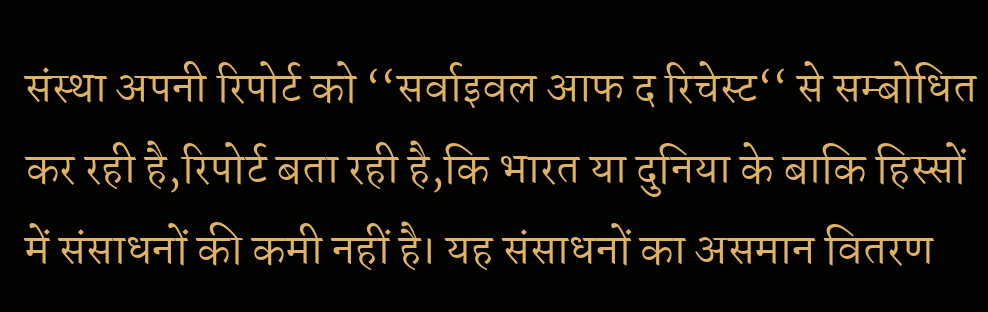संस्था अपनी रिपोर्ट को ‘‘सर्वाइवल आफ द रिचेस्ट‘‘ से सम्बोधित कर रही है,रिपोर्ट बता रही है,कि भारत या दुनिया के बाकि हिस्सों में संसाधनों की कमी नहीं है। यह संसाधनों का असमान वितरण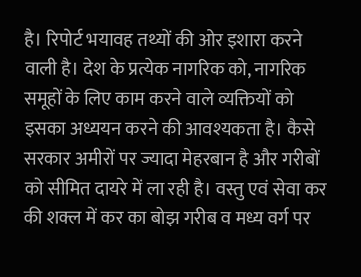है। रिपोर्ट भयावह तथ्यों की ओर इशारा करने वाली है। देश के प्रत्येक नागरिक को, नागरिक समूहों के लिए काम करने वाले व्यक्तियों को इसका अध्ययन करने की आवश्यकता है। कैसे सरकार अमीरों पर ज्यादा मेहरबान है और गरीबों को सीमित दायरे में ला रही है। वस्तु एवं सेवा कर की शक्ल में कर का बोझ गरीब व मध्य वर्ग पर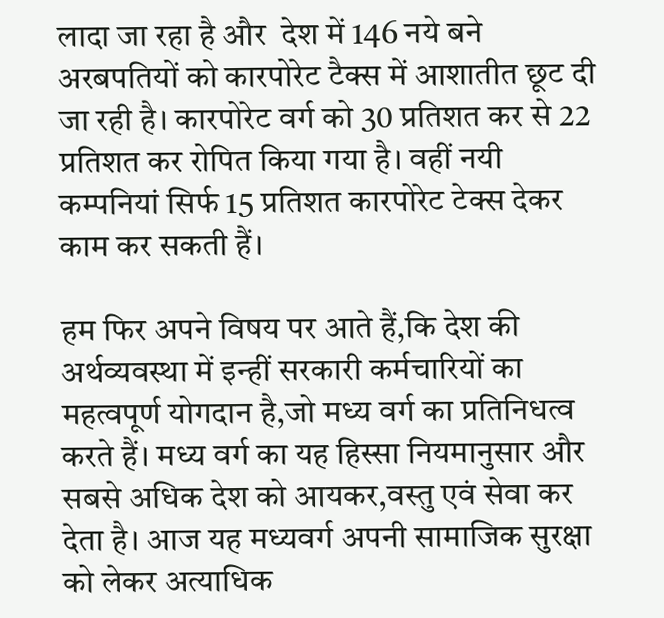लादा जा रहा है और  देश में 146 नये बने अरबपतियों को कारपोरेट टैक्स में आशातीत छूट दी जा रही है। कारपोरेट वर्ग को 30 प्रतिशत कर से 22 प्रतिशत कर रोपित किया गया है। वहीं नयी कम्पनियां सिर्फ 15 प्रतिशत कारपोरेट टेक्स देकर काम कर सकती हैं।

हम फिर अपने विषय पर आते हैं,कि देश की अर्थव्यवस्था में इन्हीं सरकारी कर्मचारियों का महत्वपूर्ण योगदान है,जो मध्य वर्ग का प्रतिनिधत्व करते हैं। मध्य वर्ग का यह हिस्सा नियमानुसार और सबसे अधिक देश को आयकर,वस्तु एवं सेवा कर देता है। आज यह मध्यवर्ग अपनी सामाजिक सुरक्षा को लेकर अत्याधिक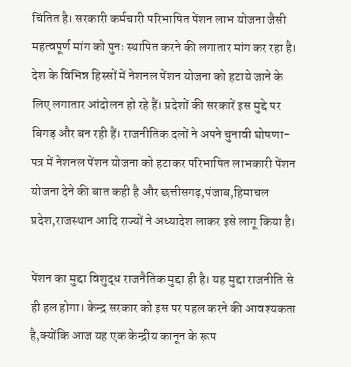चिंतित है। सरकारी कर्मचारी परिभाषित पेंशन लाभ योजना जैसी महत्वपूर्ण मांग को पुनः स्थापित करने की लगातार मांग कर रहा है। देश के विभिन्न हिस्सों में नेशनल पेंशन योजना को हटाये जाने के लिए लगातार आंदोलन हो रहे हैं। प्रदेशों की सरकारें इस मुद्दे पर बिगड़ और बन रही हैं। राजनीतिक दलों ने अपने चुनावी घोषणा-पत्र में नेशनल पेंशन योजना को हटाकर परिभाषित लाभकारी पेंशन योजना देने की बात कही है और छत्तीसगढ़,पंजाब,हिमाचल प्रदेश,राजस्थान आदि राज्यों ने अध्यादेश लाकर इसे लागू किया है।

पेंशन का मुद्दा विशुद्ध राजनैतिक मुद्दा ही है। यह मुद्दा राजनीति से ही हल होगा। केन्द्र सरकार को इस पर पहल करने की आवश्यकता है,क्योंकि आज यह एक केन्द्रीय कानून के रूप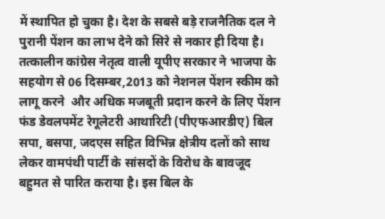में स्थापित हो चुका है। देश के सबसे बड़े राजनैतिक दल ने पुरानी पेंशन का लाभ देने को सिरे से नकार ही दिया है। तत्कालीन कांग्रेस नेतृत्व वाली यूपीए सरकार ने भाजपा के सहयोग से 06 दिसम्बर,2013 को नेशनल पेंशन स्कीम को लागू करने  और अधिक मजबूती प्रदान करने के लिए पेंशन फंड डेवलपमेंट रेगूलेटरी आथारिटी (पीएफआरडीए) बिल सपा, बसपा, जदएस सहित विभिन्न क्षेत्रीय दलों को साथ लेकर वामपंथी पार्टी के सांसदों के विरोध के बावजूद बहुमत से पारित कराया है। इस बिल के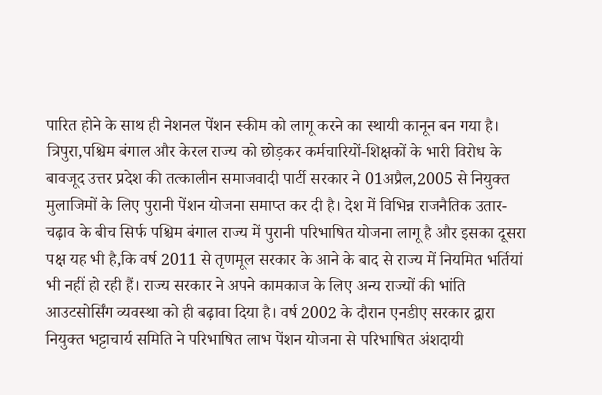पारित होने के साथ ही नेशनल पेंशन स्कीम को लागू करने का स्थायी कानून बन गया है। त्रिपुरा,पश्चिम बंगाल और केरल राज्य को छोड़कर कर्मचारियों-शिक्षकों के भारी विरोध के बावजूद उत्तर प्रदेश की तत्कालीन समाजवादी पार्टी सरकार ने 01अप्रैल,2005 से नियुक्त मुलाजिमों के लिए पुरानी पेंशन योजना समाप्त कर दी है। देश में विभिन्न राजनैतिक उतार-चढ़ाव के बीच सिर्फ पश्चिम बंगाल राज्य में पुरानी परिभाषित योजना लागू है और इसका दूसरा पक्ष यह भी है,कि वर्ष 2011 से तृणमूल सरकार के आने के बाद से राज्य में नियमित भर्तियां भी नहीं हो रही हैं। राज्य सरकार ने अपने कामकाज के लिए अन्य राज्यों की भांति आउटसोर्सिंग व्यवस्था को ही बढ़ावा दिया है। वर्ष 2002 के दौरान एनडीए सरकार द्वारा नियुक्त भट्टाचार्य समिति ने परिभाषित लाभ पेंशन योजना से परिभाषित अंशदायी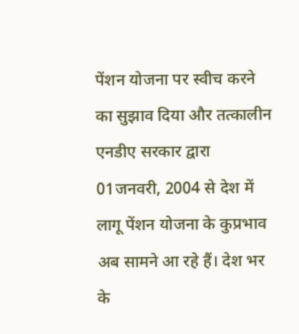पेंशन योजना पर स्वीच करने का सुझाव दिया और तत्कालीन एनडीए सरकार द्वारा 01जनवरी, 2004 से देश में लागू पेंशन योजना के कुप्रभाव अब सामने आ रहे हैं। देश भर के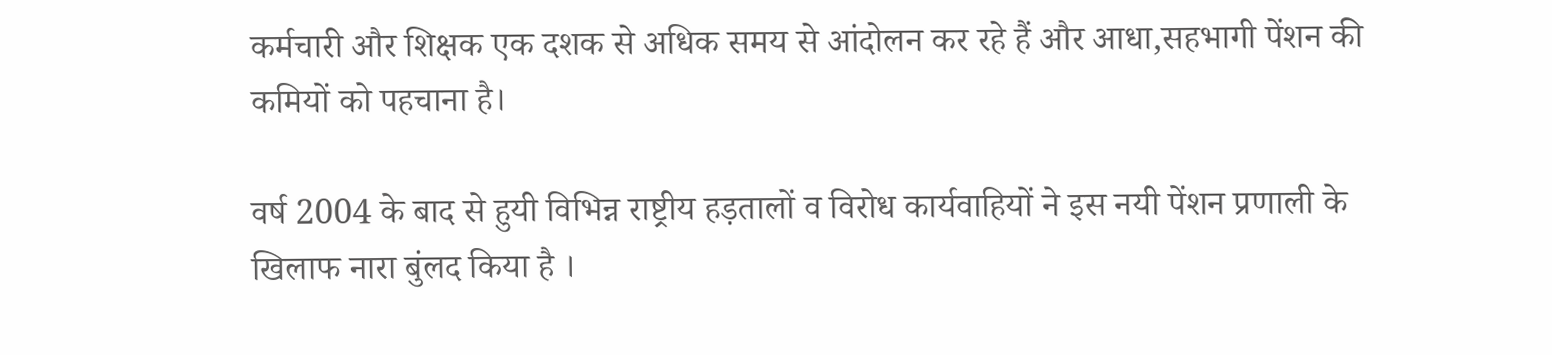कर्मचारी और शिक्षक एक दशक से अधिक समय से आंदोलन कर रहे हैं और आधा,सहभागी पेंशन की कमियों को पहचाना है।

वर्ष 2004 के बाद से हुयी विभिन्न राष्ट्रीय हड़तालों व विरोध कार्यवाहियों ने इस नयी पेंशन प्रणाली के खिलाफ नारा बुंलद किया है ।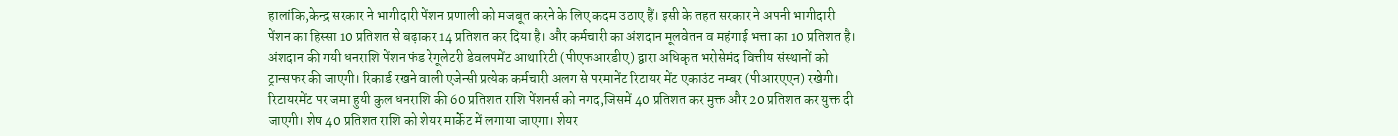हालांकि,केन्द्र सरकार ने भागीदारी पेंशन प्रणाली को मजबूत करने के लिए कदम उठाए हैं। इसी के तहत सरकार ने अपनी भागीदारी पेंशन का हिस्सा 10 प्रतिशत से बढ़ाकर 14 प्रतिशत कर दिया है। और कर्मचारी का अंशदान मूलवेतन व महंगाई भत्ता का 10 प्रतिशत है। अंशदान की गयी धनराशि पेंशन फंड रेगूलेटरी डेवलपमेंट आथारिटी (पीएफआरडीए) द्वारा अधिकृत भरोसेमंद वित्तीय संस्थानों को ट्रान्सफर की जाएगी। रिकार्ड रखने वाली एजेन्सी प्रत्येक कर्मचारी अलग से परमानेंट रिटायर मेंट एकाउंट नम्बर (पीआरएएन) रखेगी। रिटायरमेंट पर जमा हुयी कुल धनराशि की 60 प्रतिशत राशि पेंशनर्स को नगद,जिसमें 40 प्रतिशत कर मुक्त और 20 प्रतिशत कर युक्त दी जाएगी। शेष 40 प्रतिशत राशि को शेयर मार्केट में लगाया जाएगा। शेयर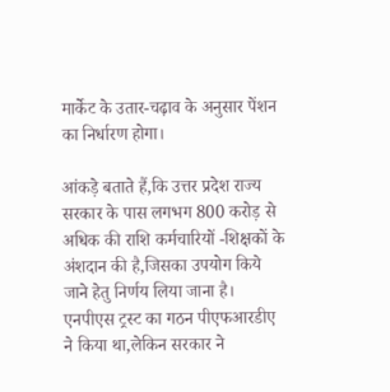मार्केट के उतार-चढ़ाव के अनुसार पेंशन का निर्धारण होगा।

आंकड़े बताते हैं,कि उत्तर प्रदेश राज्य सरकार के पास लगभग 800 करोड़ से अधिक की राशि कर्मचारियों -शिक्षकों के अंशदान की है,जिसका उपयोग किये जाने हेतु निर्णय लिया जाना है। एनपीएस ट्रस्ट का गठन पीएफआरडीए ने किया था,लेकिन सरकार ने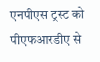एनपीएस ट्रस्ट को पीएफआरडीए से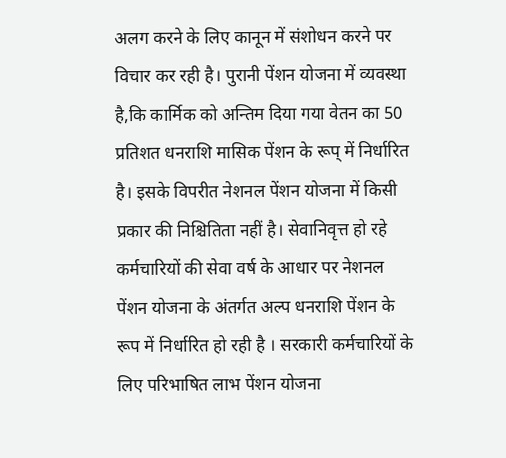अलग करने के लिए कानून में संशोधन करने पर विचार कर रही है। पुरानी पेंशन योजना में व्यवस्था है,कि कार्मिक को अन्तिम दिया गया वेतन का 50 प्रतिशत धनराशि मासिक पेंशन के रूप् में निर्धारित है। इसके विपरीत नेशनल पेंशन योजना में किसी प्रकार की निश्चितिता नहीं है। सेवानिवृत्त हो रहे कर्मचारियों की सेवा वर्ष के आधार पर नेशनल पेंशन योजना के अंतर्गत अल्प धनराशि पेंशन के रूप में निर्धारित हो रही है । सरकारी कर्मचारियों के लिए परिभाषित लाभ पेंशन योजना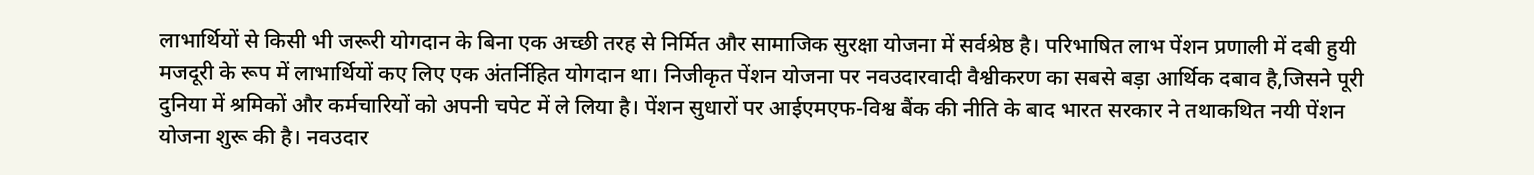लाभार्थियों से किसी भी जरूरी योगदान के बिना एक अच्छी तरह से निर्मित और सामाजिक सुरक्षा योजना में सर्वश्रेष्ठ है। परिभाषित लाभ पेंशन प्रणाली में दबी हुयी मजदूरी के रूप में लाभार्थियों कए लिए एक अंतर्निहित योगदान था। निजीकृत पेंशन योजना पर नवउदारवादी वैश्वीकरण का सबसे बड़ा आर्थिक दबाव है,जिसने पूरी दुनिया में श्रमिकों और कर्मचारियों को अपनी चपेट में ले लिया है। पेंशन सुधारों पर आईएमएफ-विश्व बैंक की नीति के बाद भारत सरकार ने तथाकथित नयी पेंशन योजना शुरू की है। नवउदार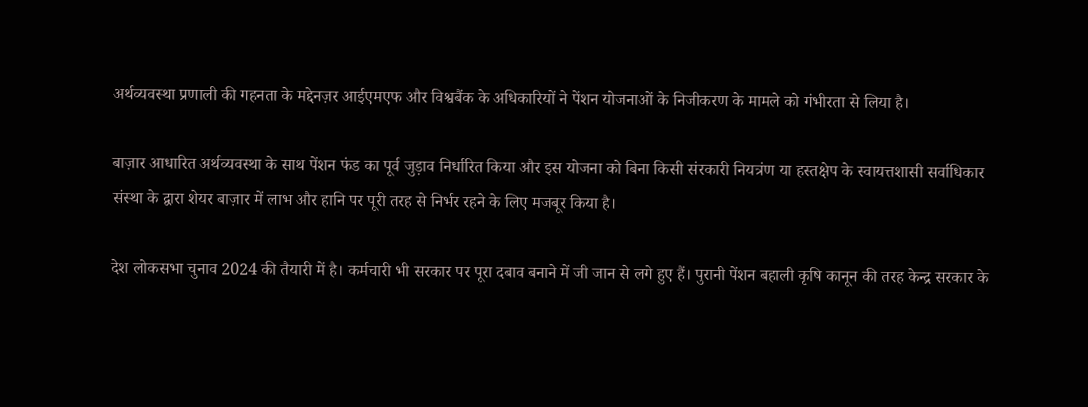अर्थव्यवस्था प्रणाली की गहनता के मद्देनज़र आईएमएफ और विश्वबैंक के अधिकारियों ने पेंशन योजनाओं के निजीकरण के मामले को गंभीरता से लिया है।

बाज़ार आधारित अर्थव्यवस्था के साथ पेंशन फंड का पूर्व जुड़ाव निर्धारित किया और इस योजना को बिना किसी संरकारी नियत्रंण या हस्तक्षेप के स्वायत्तशासी सर्वाधिकार संस्था के द्वारा शेयर बाज़ार में लाभ और हानि पर पूरी तरह से निर्भर रहने के लिए मजबूर किया है।

देश लोकसभा चुनाव 2024 की तैयारी में है। कर्मचारी भी सरकार पर पूरा दबाव बनाने में जी जान से लगे हुए हैं। पुरानी पेंशन बहाली कृषि कानून की तरह केन्द्र सरकार के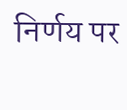निर्णय पर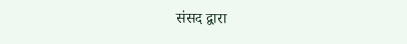संसद द्वारा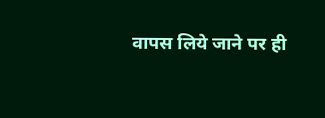वापस लिये जाने पर ही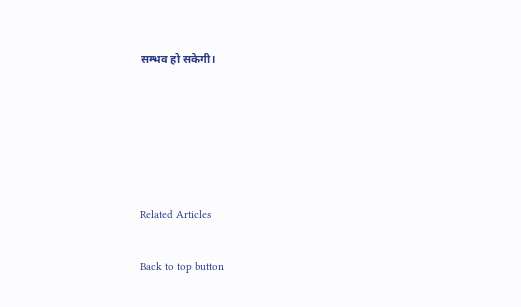सम्भव हो सकेगी।





Related Articles

Back to top button